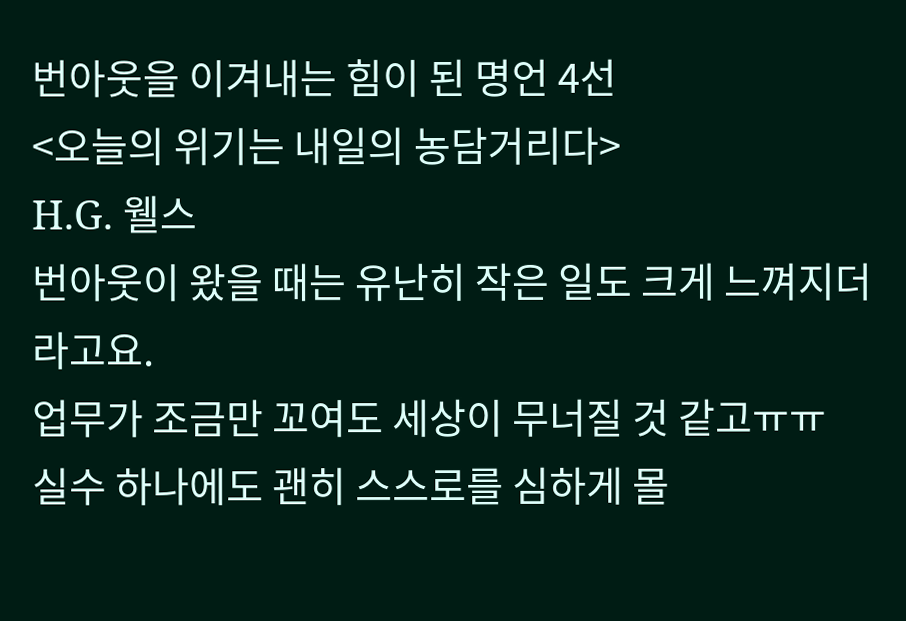번아웃을 이겨내는 힘이 된 명언 4선
<오늘의 위기는 내일의 농담거리다>
H.G. 웰스
번아웃이 왔을 때는 유난히 작은 일도 크게 느껴지더라고요.
업무가 조금만 꼬여도 세상이 무너질 것 같고ㅠㅠ
실수 하나에도 괜히 스스로를 심하게 몰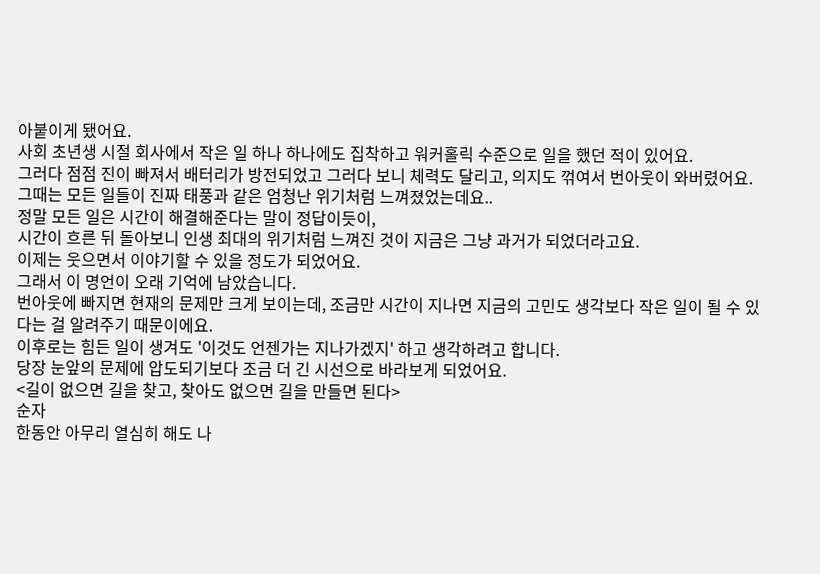아붙이게 됐어요.
사회 초년생 시절 회사에서 작은 일 하나 하나에도 집착하고 워커홀릭 수준으로 일을 했던 적이 있어요.
그러다 점점 진이 빠져서 배터리가 방전되었고 그러다 보니 체력도 달리고, 의지도 꺾여서 번아웃이 와버렸어요.
그때는 모든 일들이 진짜 태풍과 같은 엄청난 위기처럼 느껴졌었는데요..
정말 모든 일은 시간이 해결해준다는 말이 정답이듯이,
시간이 흐른 뒤 돌아보니 인생 최대의 위기처럼 느껴진 것이 지금은 그냥 과거가 되었더라고요.
이제는 웃으면서 이야기할 수 있을 정도가 되었어요.
그래서 이 명언이 오래 기억에 남았습니다.
번아웃에 빠지면 현재의 문제만 크게 보이는데, 조금만 시간이 지나면 지금의 고민도 생각보다 작은 일이 될 수 있다는 걸 알려주기 때문이에요.
이후로는 힘든 일이 생겨도 '이것도 언젠가는 지나가겠지' 하고 생각하려고 합니다.
당장 눈앞의 문제에 압도되기보다 조금 더 긴 시선으로 바라보게 되었어요.
<길이 없으면 길을 찾고, 찾아도 없으면 길을 만들면 된다>
순자
한동안 아무리 열심히 해도 나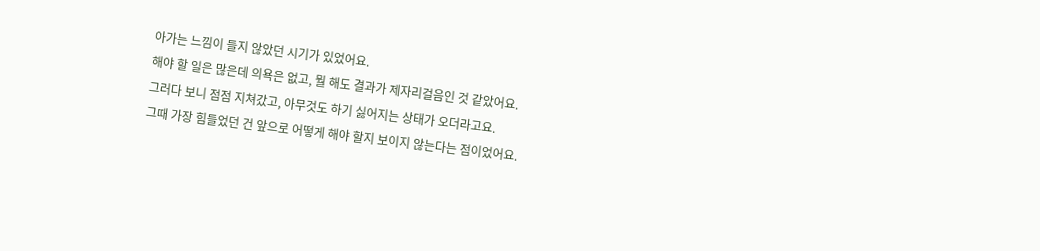아가는 느낌이 들지 않았던 시기가 있었어요.
해야 할 일은 많은데 의욕은 없고, 뭘 해도 결과가 제자리걸음인 것 같았어요.
그러다 보니 점점 지쳐갔고, 아무것도 하기 싫어지는 상태가 오더라고요.
그때 가장 힘들었던 건 앞으로 어떻게 해야 할지 보이지 않는다는 점이었어요.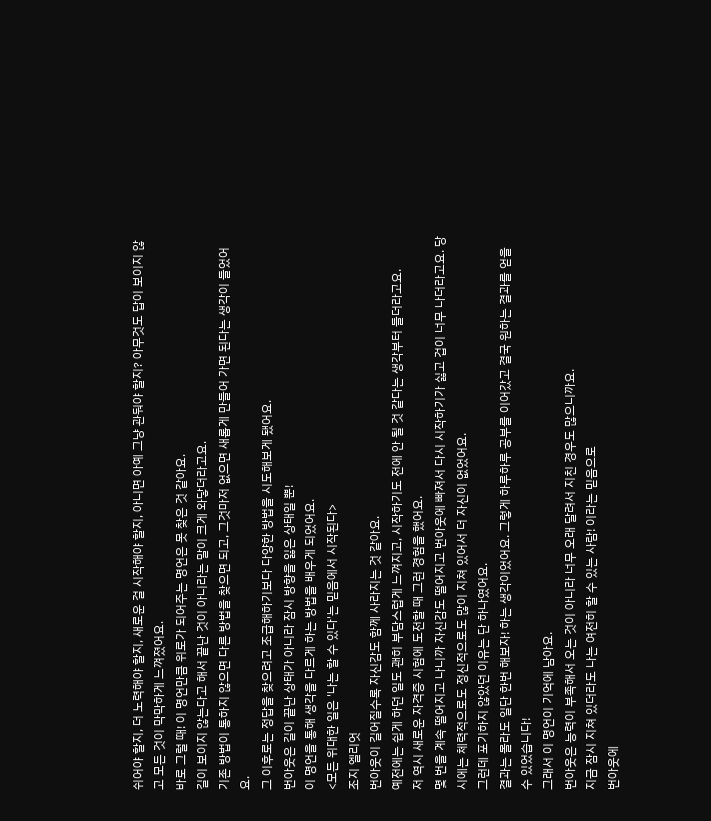쉬어야 할지, 더 노력해야 할지, 새로운 걸 시작해야 할지, 아니면 아예 그냥 관둬야 할지? 아무것도 답이 보이지 않고 모든 것이 막막하게 느껴졌어요.
바로 그럴 때! 이 명언만큼 위로가 되어주는 명언은 못 찾은 것 같아요.
길이 보이지 않는다고 해서 끝난 것이 아니라는 말이 크게 와닿더라고요.
기존 방법이 통하지 않으면 다른 방법을 찾으면 되고, 그것마저 없으면 새롭게 만들어 가면 된다는 생각이 들었어요.
그 이후로는 정답을 찾으려고 조급해하기보다 다양한 방법을 시도해보게 됐어요.
번아웃은 길이 끝난 상태가 아니라 잠시 방향을 잃은 상태일 뿐!
이 명언을 통해 생각을 다르게 하는 방법을 배우게 되었어요.
<모든 위대한 일은 '나는 할 수 있다'는 믿음에서 시작된다>
조지 엘리엇
번아웃이 길어질수록 자신감도 함께 사라지는 것 같아요.
예전에는 쉽게 하던 일도 괜히 부담스럽게 느껴지고, 시작하기도 전에 안 될 것 같다는 생각부터 들더라고요.
저 역시 새로운 자격증 시험에 도전할 때 그런 경험을 했어요.
몇 번을 계속 떨어지고 나니까 자신감도 떨어지고 번아웃에 빠져서 다시 시작하기가 싫고 겁이 너무 나더라고요. 당시에는 체력적으로도 정신적으로도 많이 지쳐 있어서 더 자신이 없었어요.
그런데 포기하지 않았던 이유는 단 하나였어요.
결과는 몰라도 일단 한번 해보자! 하는 생각이었어요. 그렇게 하루하루 공부를 이어갔고 결국 원하는 결과를 얻을 수 있었습니다!
그래서 이 명언이 기억에 남아요.
번아웃은 능력이 부족해서 오는 것이 아니라 너무 오래 달려서 지친 경우도 많으니까요.
지금 잠시 지쳐 있더라도 나는 여전히 할 수 있는 사람! 이라는 믿음으로
번아웃에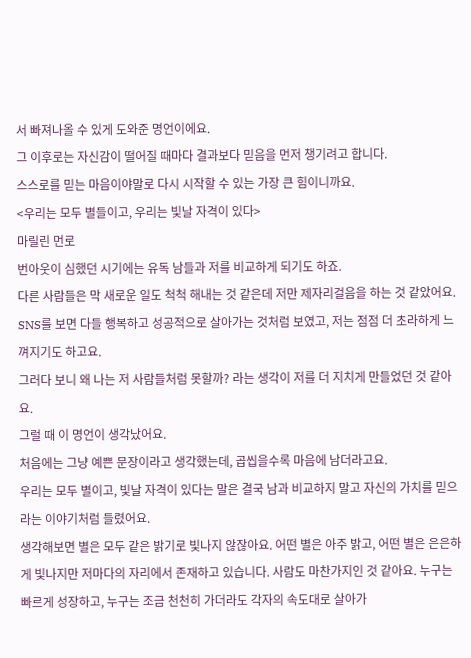서 빠져나올 수 있게 도와준 명언이에요.
그 이후로는 자신감이 떨어질 때마다 결과보다 믿음을 먼저 챙기려고 합니다.
스스로를 믿는 마음이야말로 다시 시작할 수 있는 가장 큰 힘이니까요.
<우리는 모두 별들이고, 우리는 빛날 자격이 있다>
마릴린 먼로
번아웃이 심했던 시기에는 유독 남들과 저를 비교하게 되기도 하죠.
다른 사람들은 막 새로운 일도 척척 해내는 것 같은데 저만 제자리걸음을 하는 것 같았어요.
SNS를 보면 다들 행복하고 성공적으로 살아가는 것처럼 보였고, 저는 점점 더 초라하게 느껴지기도 하고요.
그러다 보니 왜 나는 저 사람들처럼 못할까? 라는 생각이 저를 더 지치게 만들었던 것 같아요.
그럴 때 이 명언이 생각났어요.
처음에는 그냥 예쁜 문장이라고 생각했는데, 곱씹을수록 마음에 남더라고요.
우리는 모두 별이고, 빛날 자격이 있다는 말은 결국 남과 비교하지 말고 자신의 가치를 믿으라는 이야기처럼 들렸어요.
생각해보면 별은 모두 같은 밝기로 빛나지 않잖아요. 어떤 별은 아주 밝고, 어떤 별은 은은하게 빛나지만 저마다의 자리에서 존재하고 있습니다. 사람도 마찬가지인 것 같아요. 누구는 빠르게 성장하고, 누구는 조금 천천히 가더라도 각자의 속도대로 살아가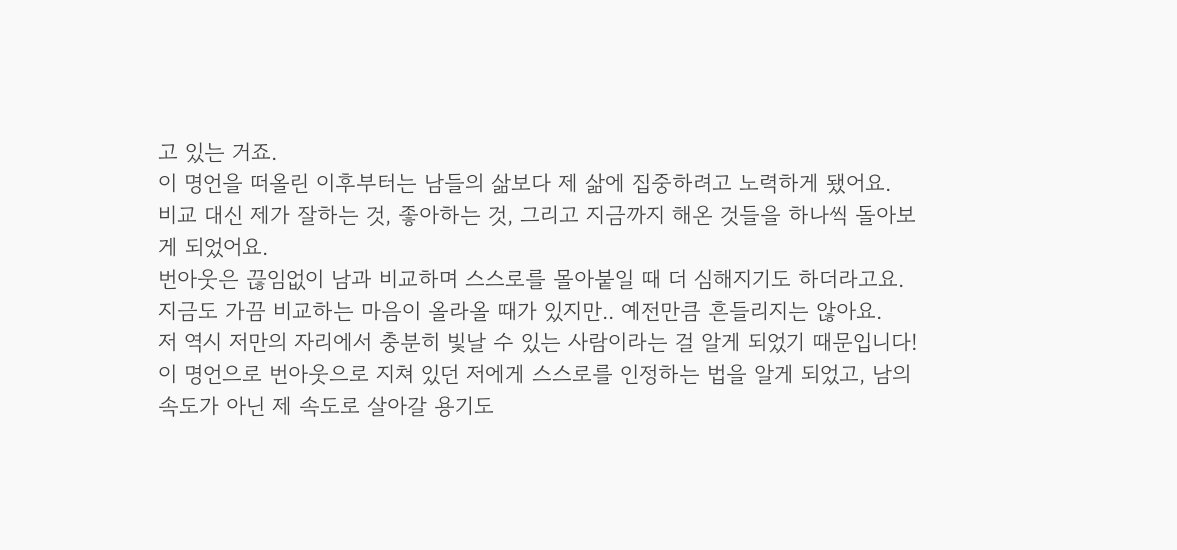고 있는 거죠.
이 명언을 떠올린 이후부터는 남들의 삶보다 제 삶에 집중하려고 노력하게 됐어요.
비교 대신 제가 잘하는 것, 좋아하는 것, 그리고 지금까지 해온 것들을 하나씩 돌아보게 되었어요.
번아웃은 끊임없이 남과 비교하며 스스로를 몰아붙일 때 더 심해지기도 하더라고요.
지금도 가끔 비교하는 마음이 올라올 때가 있지만.. 예전만큼 흔들리지는 않아요.
저 역시 저만의 자리에서 충분히 빛날 수 있는 사람이라는 걸 알게 되었기 때문입니다!
이 명언으로 번아웃으로 지쳐 있던 저에게 스스로를 인정하는 법을 알게 되었고, 남의 속도가 아닌 제 속도로 살아갈 용기도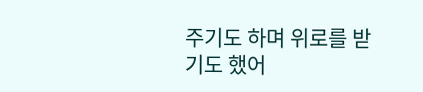주기도 하며 위로를 받기도 했어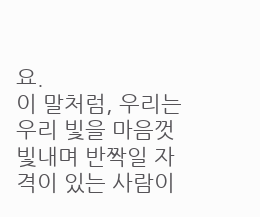요.
이 말처럼, 우리는 우리 빛을 마음껏 빛내며 반짝일 자격이 있는 사람이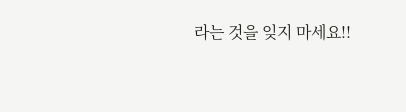라는 것을 잊지 마세요!!